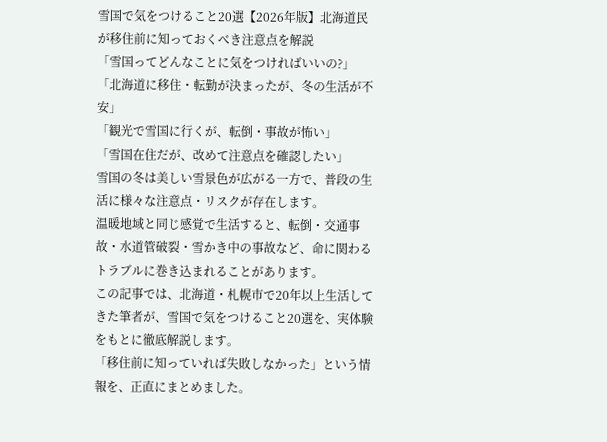雪国で気をつけること20選【2026年版】北海道民が移住前に知っておくべき注意点を解説
「雪国ってどんなことに気をつければいいの?」
「北海道に移住・転勤が決まったが、冬の生活が不安」
「観光で雪国に行くが、転倒・事故が怖い」
「雪国在住だが、改めて注意点を確認したい」
雪国の冬は美しい雪景色が広がる一方で、普段の生活に様々な注意点・リスクが存在します。
温暖地域と同じ感覚で生活すると、転倒・交通事故・水道管破裂・雪かき中の事故など、命に関わるトラブルに巻き込まれることがあります。
この記事では、北海道・札幌市で20年以上生活してきた筆者が、雪国で気をつけること20選を、実体験をもとに徹底解説します。
「移住前に知っていれば失敗しなかった」という情報を、正直にまとめました。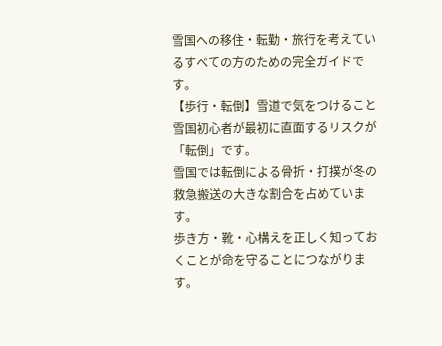雪国への移住・転勤・旅行を考えているすべての方のための完全ガイドです。
【歩行・転倒】雪道で気をつけること
雪国初心者が最初に直面するリスクが「転倒」です。
雪国では転倒による骨折・打撲が冬の救急搬送の大きな割合を占めています。
歩き方・靴・心構えを正しく知っておくことが命を守ることにつながります。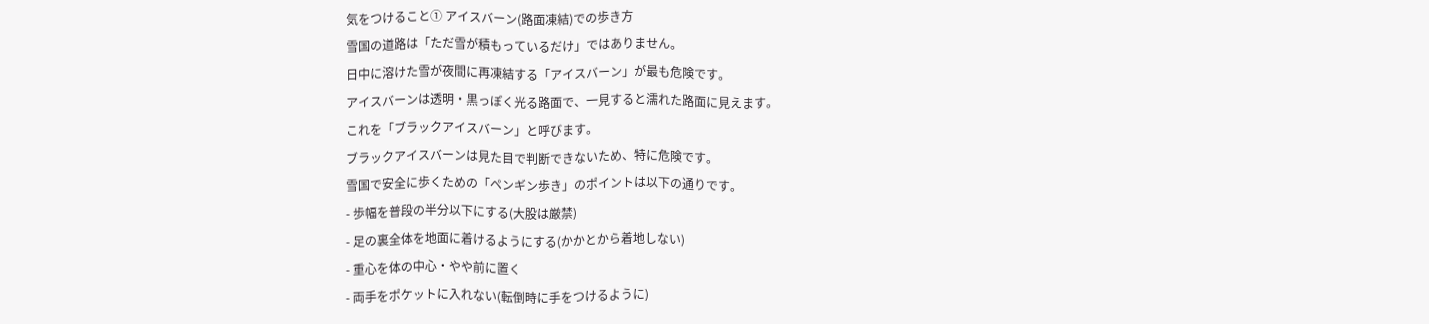気をつけること① アイスバーン(路面凍結)での歩き方
雪国の道路は「ただ雪が積もっているだけ」ではありません。
日中に溶けた雪が夜間に再凍結する「アイスバーン」が最も危険です。
アイスバーンは透明・黒っぽく光る路面で、一見すると濡れた路面に見えます。
これを「ブラックアイスバーン」と呼びます。
ブラックアイスバーンは見た目で判断できないため、特に危険です。
雪国で安全に歩くための「ペンギン歩き」のポイントは以下の通りです。
- 歩幅を普段の半分以下にする(大股は厳禁)
- 足の裏全体を地面に着けるようにする(かかとから着地しない)
- 重心を体の中心・やや前に置く
- 両手をポケットに入れない(転倒時に手をつけるように)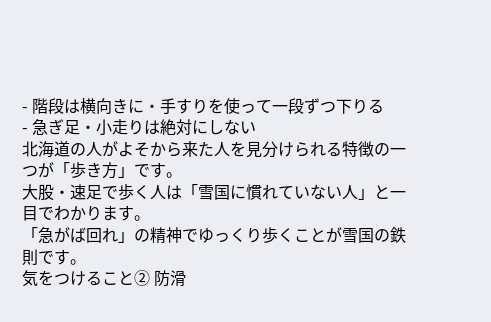- 階段は横向きに・手すりを使って一段ずつ下りる
- 急ぎ足・小走りは絶対にしない
北海道の人がよそから来た人を見分けられる特徴の一つが「歩き方」です。
大股・速足で歩く人は「雪国に慣れていない人」と一目でわかります。
「急がば回れ」の精神でゆっくり歩くことが雪国の鉄則です。
気をつけること② 防滑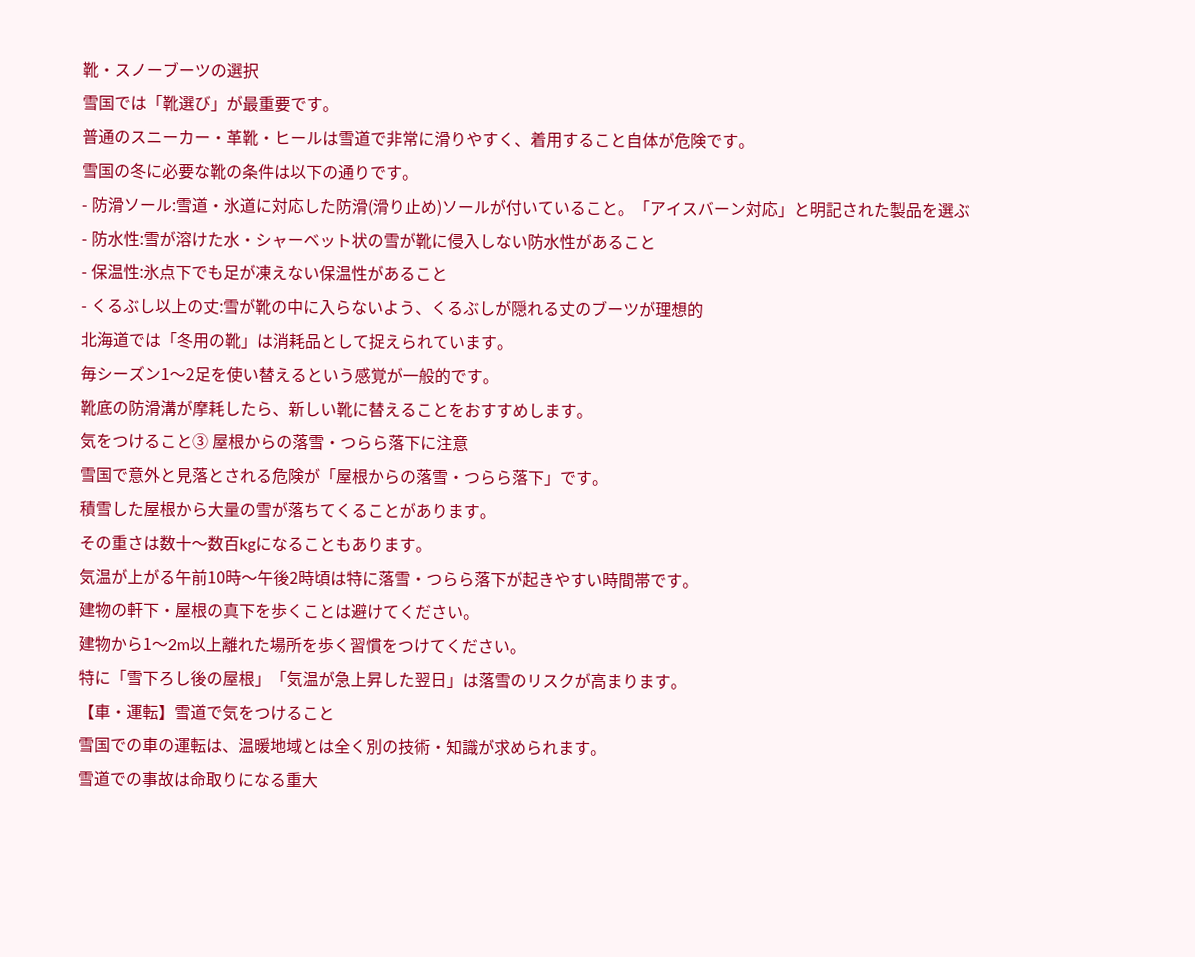靴・スノーブーツの選択
雪国では「靴選び」が最重要です。
普通のスニーカー・革靴・ヒールは雪道で非常に滑りやすく、着用すること自体が危険です。
雪国の冬に必要な靴の条件は以下の通りです。
- 防滑ソール:雪道・氷道に対応した防滑(滑り止め)ソールが付いていること。「アイスバーン対応」と明記された製品を選ぶ
- 防水性:雪が溶けた水・シャーベット状の雪が靴に侵入しない防水性があること
- 保温性:氷点下でも足が凍えない保温性があること
- くるぶし以上の丈:雪が靴の中に入らないよう、くるぶしが隠れる丈のブーツが理想的
北海道では「冬用の靴」は消耗品として捉えられています。
毎シーズン1〜2足を使い替えるという感覚が一般的です。
靴底の防滑溝が摩耗したら、新しい靴に替えることをおすすめします。
気をつけること③ 屋根からの落雪・つらら落下に注意
雪国で意外と見落とされる危険が「屋根からの落雪・つらら落下」です。
積雪した屋根から大量の雪が落ちてくることがあります。
その重さは数十〜数百kgになることもあります。
気温が上がる午前10時〜午後2時頃は特に落雪・つらら落下が起きやすい時間帯です。
建物の軒下・屋根の真下を歩くことは避けてください。
建物から1〜2m以上離れた場所を歩く習慣をつけてください。
特に「雪下ろし後の屋根」「気温が急上昇した翌日」は落雪のリスクが高まります。
【車・運転】雪道で気をつけること
雪国での車の運転は、温暖地域とは全く別の技術・知識が求められます。
雪道での事故は命取りになる重大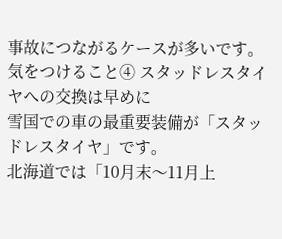事故につながるケースが多いです。
気をつけること④ スタッドレスタイヤへの交換は早めに
雪国での車の最重要装備が「スタッドレスタイヤ」です。
北海道では「10月末〜11月上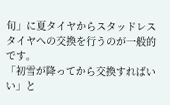旬」に夏タイヤからスタッドレスタイヤへの交換を行うのが一般的です。
「初雪が降ってから交換すればいい」と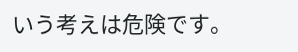いう考えは危険です。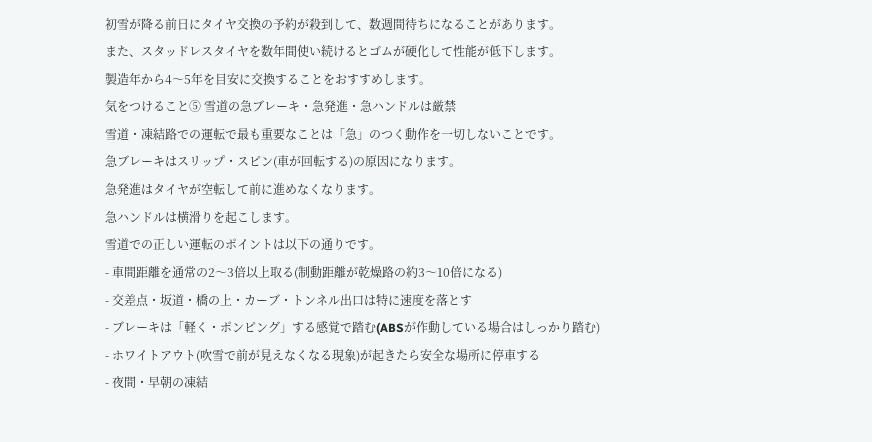初雪が降る前日にタイヤ交換の予約が殺到して、数週間待ちになることがあります。
また、スタッドレスタイヤを数年間使い続けるとゴムが硬化して性能が低下します。
製造年から4〜5年を目安に交換することをおすすめします。
気をつけること⑤ 雪道の急ブレーキ・急発進・急ハンドルは厳禁
雪道・凍結路での運転で最も重要なことは「急」のつく動作を一切しないことです。
急ブレーキはスリップ・スピン(車が回転する)の原因になります。
急発進はタイヤが空転して前に進めなくなります。
急ハンドルは横滑りを起こします。
雪道での正しい運転のポイントは以下の通りです。
- 車間距離を通常の2〜3倍以上取る(制動距離が乾燥路の約3〜10倍になる)
- 交差点・坂道・橋の上・カーブ・トンネル出口は特に速度を落とす
- ブレーキは「軽く・ポンピング」する感覚で踏む(ABSが作動している場合はしっかり踏む)
- ホワイトアウト(吹雪で前が見えなくなる現象)が起きたら安全な場所に停車する
- 夜間・早朝の凍結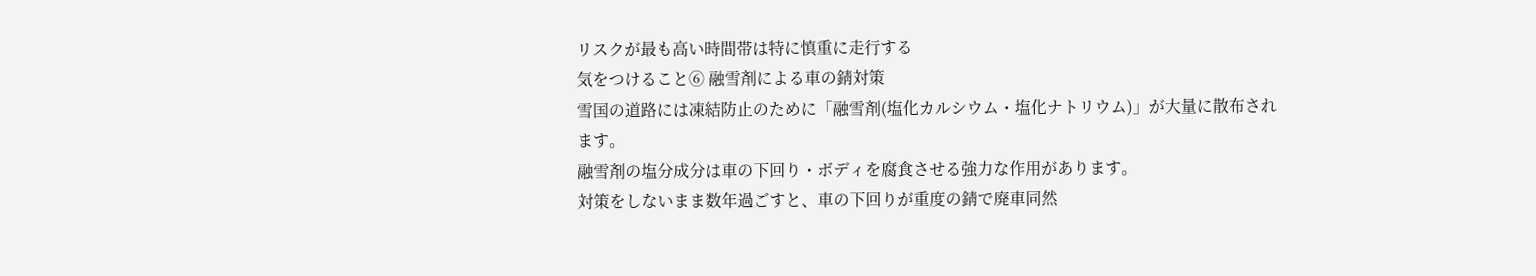リスクが最も高い時間帯は特に慎重に走行する
気をつけること⑥ 融雪剤による車の錆対策
雪国の道路には凍結防止のために「融雪剤(塩化カルシウム・塩化ナトリウム)」が大量に散布されます。
融雪剤の塩分成分は車の下回り・ボディを腐食させる強力な作用があります。
対策をしないまま数年過ごすと、車の下回りが重度の錆で廃車同然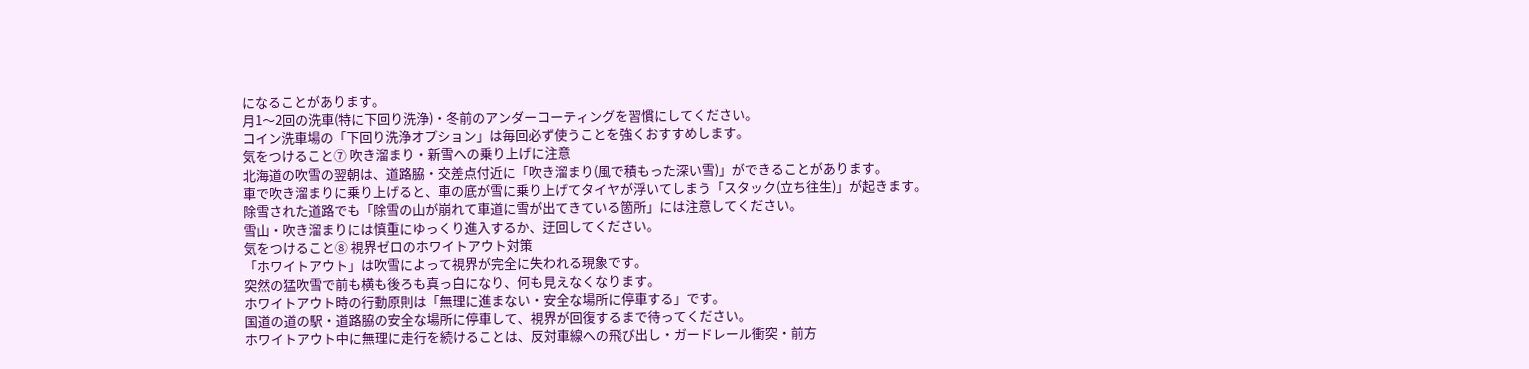になることがあります。
月1〜2回の洗車(特に下回り洗浄)・冬前のアンダーコーティングを習慣にしてください。
コイン洗車場の「下回り洗浄オプション」は毎回必ず使うことを強くおすすめします。
気をつけること⑦ 吹き溜まり・新雪への乗り上げに注意
北海道の吹雪の翌朝は、道路脇・交差点付近に「吹き溜まり(風で積もった深い雪)」ができることがあります。
車で吹き溜まりに乗り上げると、車の底が雪に乗り上げてタイヤが浮いてしまう「スタック(立ち往生)」が起きます。
除雪された道路でも「除雪の山が崩れて車道に雪が出てきている箇所」には注意してください。
雪山・吹き溜まりには慎重にゆっくり進入するか、迂回してください。
気をつけること⑧ 視界ゼロのホワイトアウト対策
「ホワイトアウト」は吹雪によって視界が完全に失われる現象です。
突然の猛吹雪で前も横も後ろも真っ白になり、何も見えなくなります。
ホワイトアウト時の行動原則は「無理に進まない・安全な場所に停車する」です。
国道の道の駅・道路脇の安全な場所に停車して、視界が回復するまで待ってください。
ホワイトアウト中に無理に走行を続けることは、反対車線への飛び出し・ガードレール衝突・前方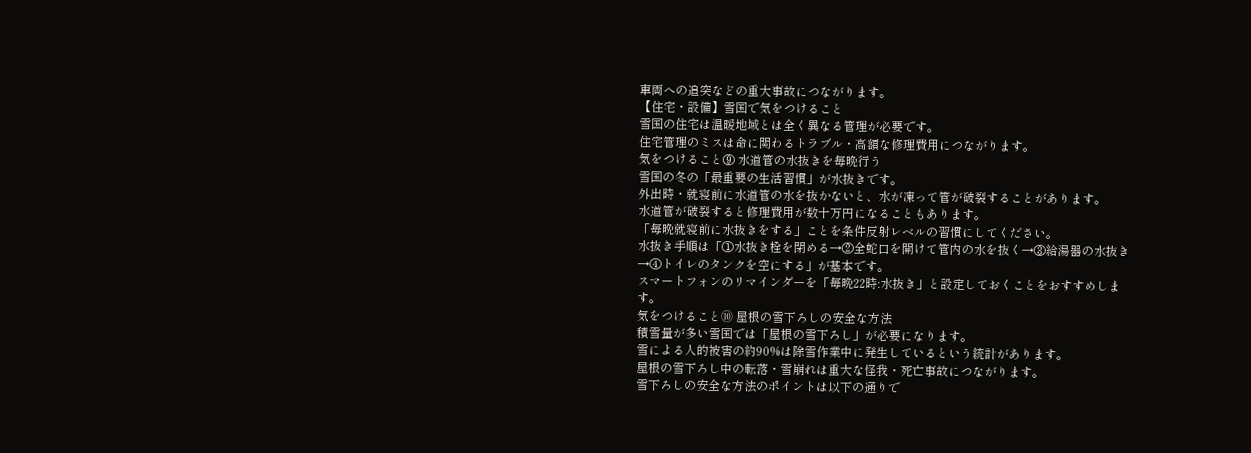車両への追突などの重大事故につながります。
【住宅・設備】雪国で気をつけること
雪国の住宅は温暖地域とは全く異なる管理が必要です。
住宅管理のミスは命に関わるトラブル・高額な修理費用につながります。
気をつけること⑨ 水道管の水抜きを毎晩行う
雪国の冬の「最重要の生活習慣」が水抜きです。
外出時・就寝前に水道管の水を抜かないと、水が凍って管が破裂することがあります。
水道管が破裂すると修理費用が数十万円になることもあります。
「毎晩就寝前に水抜きをする」ことを条件反射レベルの習慣にしてください。
水抜き手順は「①水抜き栓を閉める→②全蛇口を開けて管内の水を抜く→③給湯器の水抜き→④トイレのタンクを空にする」が基本です。
スマートフォンのリマインダーを「毎晩22時:水抜き」と設定しておくことをおすすめします。
気をつけること⑩ 屋根の雪下ろしの安全な方法
積雪量が多い雪国では「屋根の雪下ろし」が必要になります。
雪による人的被害の約90%は除雪作業中に発生しているという統計があります。
屋根の雪下ろし中の転落・雪崩れは重大な怪我・死亡事故につながります。
雪下ろしの安全な方法のポイントは以下の通りで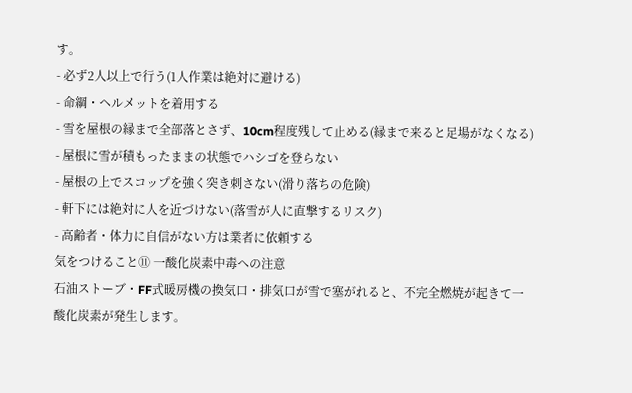す。
- 必ず2人以上で行う(1人作業は絶対に避ける)
- 命綱・ヘルメットを着用する
- 雪を屋根の縁まで全部落とさず、10cm程度残して止める(縁まで来ると足場がなくなる)
- 屋根に雪が積もったままの状態でハシゴを登らない
- 屋根の上でスコップを強く突き刺さない(滑り落ちの危険)
- 軒下には絶対に人を近づけない(落雪が人に直撃するリスク)
- 高齢者・体力に自信がない方は業者に依頼する
気をつけること⑪ 一酸化炭素中毒への注意
石油ストーブ・FF式暖房機の換気口・排気口が雪で塞がれると、不完全燃焼が起きて一酸化炭素が発生します。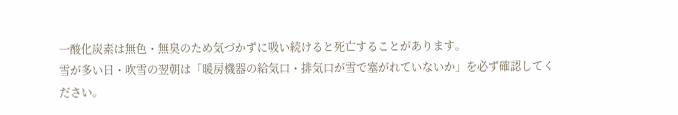一酸化炭素は無色・無臭のため気づかずに吸い続けると死亡することがあります。
雪が多い日・吹雪の翌朝は「暖房機器の給気口・排気口が雪で塞がれていないか」を必ず確認してください。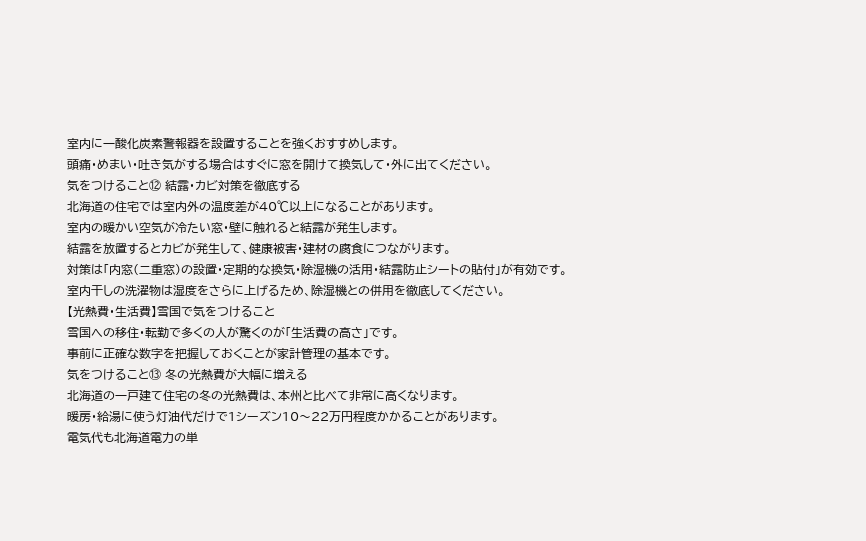室内に一酸化炭素警報器を設置することを強くおすすめします。
頭痛・めまい・吐き気がする場合はすぐに窓を開けて換気して・外に出てください。
気をつけること⑫ 結露・カビ対策を徹底する
北海道の住宅では室内外の温度差が40℃以上になることがあります。
室内の暖かい空気が冷たい窓・壁に触れると結露が発生します。
結露を放置するとカビが発生して、健康被害・建材の腐食につながります。
対策は「内窓(二重窓)の設置・定期的な換気・除湿機の活用・結露防止シートの貼付」が有効です。
室内干しの洗濯物は湿度をさらに上げるため、除湿機との併用を徹底してください。
【光熱費・生活費】雪国で気をつけること
雪国への移住・転勤で多くの人が驚くのが「生活費の高さ」です。
事前に正確な数字を把握しておくことが家計管理の基本です。
気をつけること⑬ 冬の光熱費が大幅に増える
北海道の一戸建て住宅の冬の光熱費は、本州と比べて非常に高くなります。
暖房・給湯に使う灯油代だけで1シーズン10〜22万円程度かかることがあります。
電気代も北海道電力の単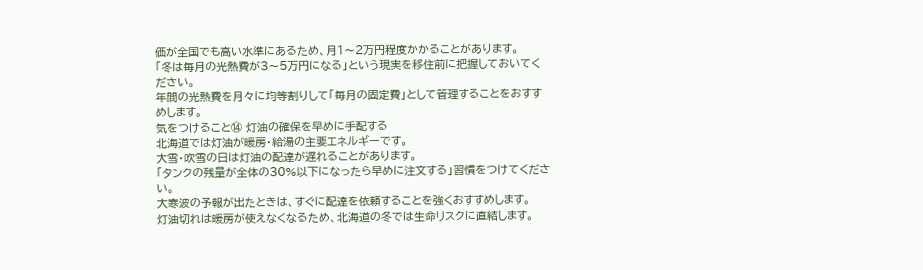価が全国でも高い水準にあるため、月1〜2万円程度かかることがあります。
「冬は毎月の光熱費が3〜5万円になる」という現実を移住前に把握しておいてください。
年間の光熱費を月々に均等割りして「毎月の固定費」として管理することをおすすめします。
気をつけること⑭ 灯油の確保を早めに手配する
北海道では灯油が暖房・給湯の主要エネルギーです。
大雪・吹雪の日は灯油の配達が遅れることがあります。
「タンクの残量が全体の30%以下になったら早めに注文する」習慣をつけてください。
大寒波の予報が出たときは、すぐに配達を依頼することを強くおすすめします。
灯油切れは暖房が使えなくなるため、北海道の冬では生命リスクに直結します。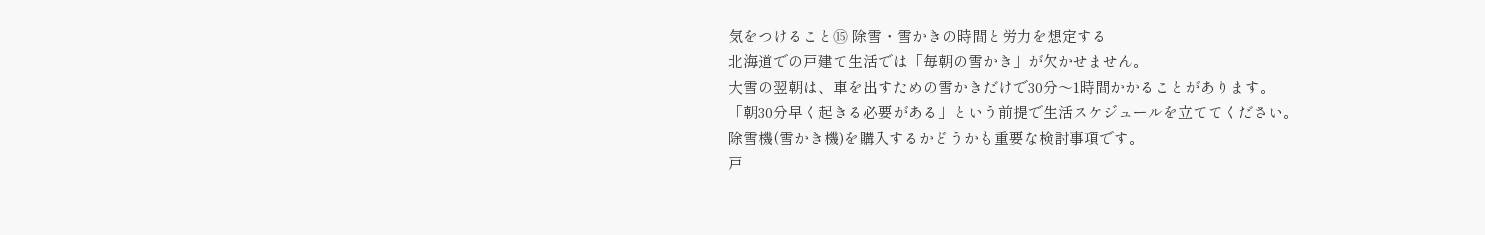気をつけること⑮ 除雪・雪かきの時間と労力を想定する
北海道での戸建て生活では「毎朝の雪かき」が欠かせません。
大雪の翌朝は、車を出すための雪かきだけで30分〜1時間かかることがあります。
「朝30分早く起きる必要がある」という前提で生活スケジュールを立ててください。
除雪機(雪かき機)を購入するかどうかも重要な検討事項です。
戸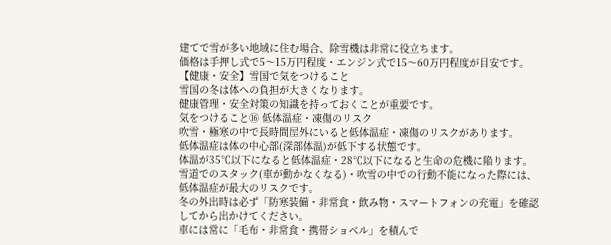建てで雪が多い地域に住む場合、除雪機は非常に役立ちます。
価格は手押し式で5〜15万円程度・エンジン式で15〜60万円程度が目安です。
【健康・安全】雪国で気をつけること
雪国の冬は体への負担が大きくなります。
健康管理・安全対策の知識を持っておくことが重要です。
気をつけること⑯ 低体温症・凍傷のリスク
吹雪・極寒の中で長時間屋外にいると低体温症・凍傷のリスクがあります。
低体温症は体の中心部(深部体温)が低下する状態です。
体温が35℃以下になると低体温症・28℃以下になると生命の危機に陥ります。
雪道でのスタック(車が動かなくなる)・吹雪の中での行動不能になった際には、低体温症が最大のリスクです。
冬の外出時は必ず「防寒装備・非常食・飲み物・スマートフォンの充電」を確認してから出かけてください。
車には常に「毛布・非常食・携帯ショベル」を積んで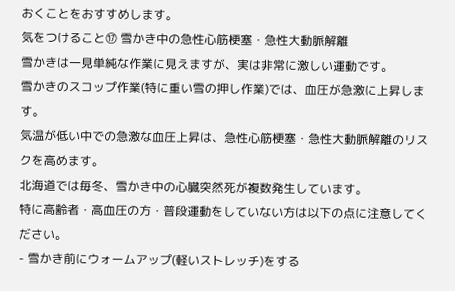おくことをおすすめします。
気をつけること⑰ 雪かき中の急性心筋梗塞・急性大動脈解離
雪かきは一見単純な作業に見えますが、実は非常に激しい運動です。
雪かきのスコップ作業(特に重い雪の押し作業)では、血圧が急激に上昇します。
気温が低い中での急激な血圧上昇は、急性心筋梗塞・急性大動脈解離のリスクを高めます。
北海道では毎冬、雪かき中の心臓突然死が複数発生しています。
特に高齢者・高血圧の方・普段運動をしていない方は以下の点に注意してください。
- 雪かき前にウォームアップ(軽いストレッチ)をする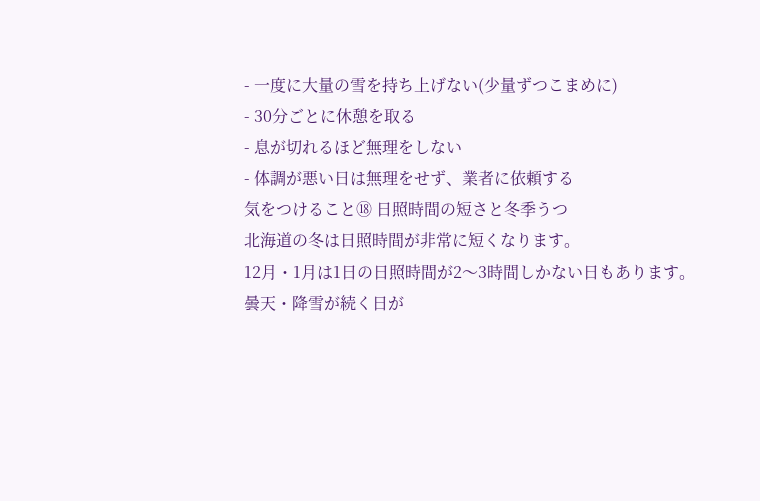- 一度に大量の雪を持ち上げない(少量ずつこまめに)
- 30分ごとに休憩を取る
- 息が切れるほど無理をしない
- 体調が悪い日は無理をせず、業者に依頼する
気をつけること⑱ 日照時間の短さと冬季うつ
北海道の冬は日照時間が非常に短くなります。
12月・1月は1日の日照時間が2〜3時間しかない日もあります。
曇天・降雪が続く日が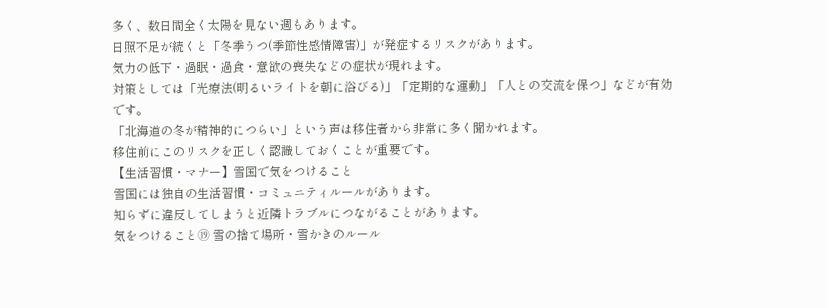多く、数日間全く太陽を見ない週もあります。
日照不足が続くと「冬季うつ(季節性感情障害)」が発症するリスクがあります。
気力の低下・過眠・過食・意欲の喪失などの症状が現れます。
対策としては「光療法(明るいライトを朝に浴びる)」「定期的な運動」「人との交流を保つ」などが有効です。
「北海道の冬が精神的につらい」という声は移住者から非常に多く聞かれます。
移住前にこのリスクを正しく認識しておくことが重要です。
【生活習慣・マナー】雪国で気をつけること
雪国には独自の生活習慣・コミュニティルールがあります。
知らずに違反してしまうと近隣トラブルにつながることがあります。
気をつけること⑲ 雪の捨て場所・雪かきのルール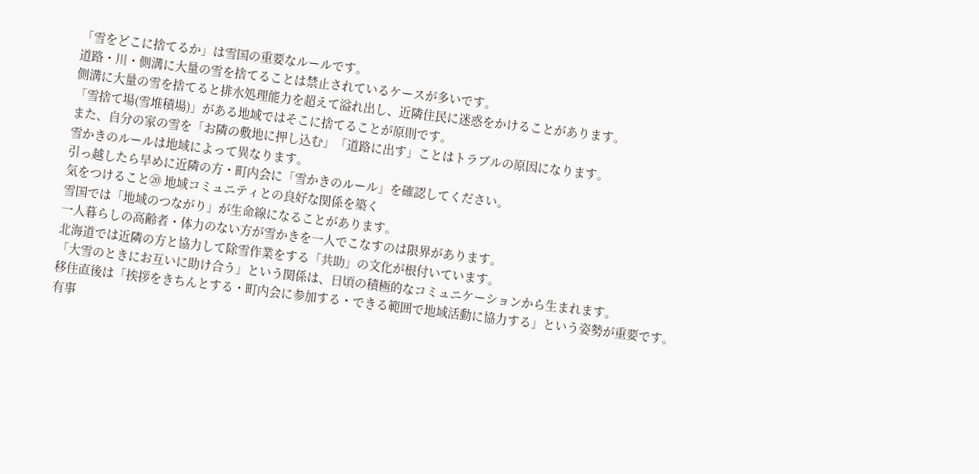「雪をどこに捨てるか」は雪国の重要なルールです。
道路・川・側溝に大量の雪を捨てることは禁止されているケースが多いです。
側溝に大量の雪を捨てると排水処理能力を超えて溢れ出し、近隣住民に迷惑をかけることがあります。
「雪捨て場(雪堆積場)」がある地域ではそこに捨てることが原則です。
また、自分の家の雪を「お隣の敷地に押し込む」「道路に出す」ことはトラブルの原因になります。
雪かきのルールは地域によって異なります。
引っ越したら早めに近隣の方・町内会に「雪かきのルール」を確認してください。
気をつけること⑳ 地域コミュニティとの良好な関係を築く
雪国では「地域のつながり」が生命線になることがあります。
一人暮らしの高齢者・体力のない方が雪かきを一人でこなすのは限界があります。
北海道では近隣の方と協力して除雪作業をする「共助」の文化が根付いています。
「大雪のときにお互いに助け合う」という関係は、日頃の積極的なコミュニケーションから生まれます。
移住直後は「挨拶をきちんとする・町内会に参加する・できる範囲で地域活動に協力する」という姿勢が重要です。
有事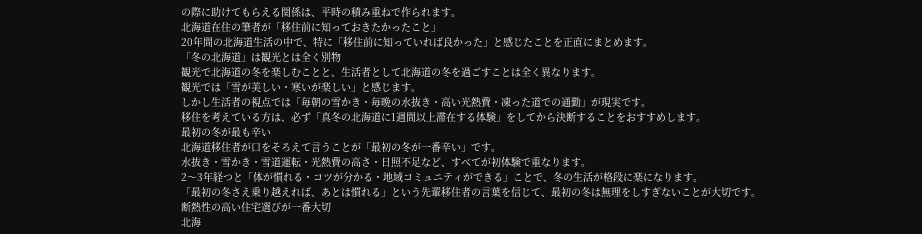の際に助けてもらえる関係は、平時の積み重ねで作られます。
北海道在住の筆者が「移住前に知っておきたかったこと」
20年間の北海道生活の中で、特に「移住前に知っていれば良かった」と感じたことを正直にまとめます。
「冬の北海道」は観光とは全く別物
観光で北海道の冬を楽しむことと、生活者として北海道の冬を過ごすことは全く異なります。
観光では「雪が美しい・寒いが楽しい」と感じます。
しかし生活者の視点では「毎朝の雪かき・毎晩の水抜き・高い光熱費・凍った道での通勤」が現実です。
移住を考えている方は、必ず「真冬の北海道に1週間以上滞在する体験」をしてから決断することをおすすめします。
最初の冬が最も辛い
北海道移住者が口をそろえて言うことが「最初の冬が一番辛い」です。
水抜き・雪かき・雪道運転・光熱費の高さ・日照不足など、すべてが初体験で重なります。
2〜3年経つと「体が慣れる・コツが分かる・地域コミュニティができる」ことで、冬の生活が格段に楽になります。
「最初の冬さえ乗り越えれば、あとは慣れる」という先輩移住者の言葉を信じて、最初の冬は無理をしすぎないことが大切です。
断熱性の高い住宅選びが一番大切
北海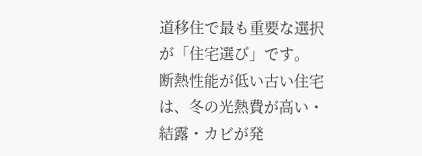道移住で最も重要な選択が「住宅選び」です。
断熱性能が低い古い住宅は、冬の光熱費が高い・結露・カビが発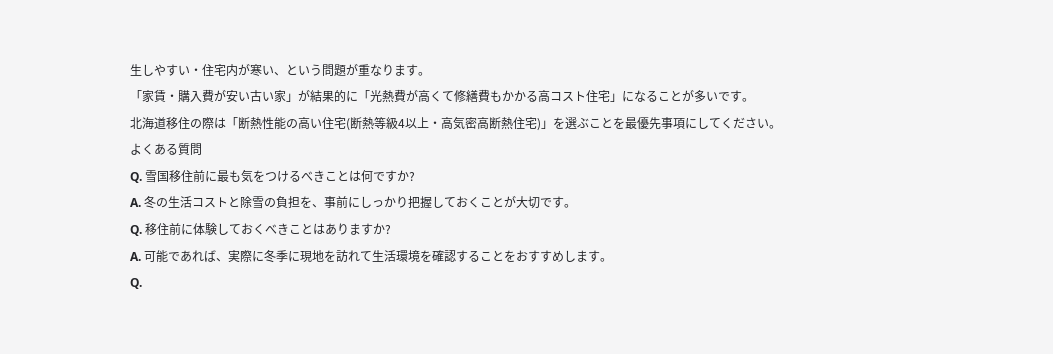生しやすい・住宅内が寒い、という問題が重なります。
「家賃・購入費が安い古い家」が結果的に「光熱費が高くて修繕費もかかる高コスト住宅」になることが多いです。
北海道移住の際は「断熱性能の高い住宅(断熱等級4以上・高気密高断熱住宅)」を選ぶことを最優先事項にしてください。
よくある質問
Q. 雪国移住前に最も気をつけるべきことは何ですか?
A. 冬の生活コストと除雪の負担を、事前にしっかり把握しておくことが大切です。
Q. 移住前に体験しておくべきことはありますか?
A. 可能であれば、実際に冬季に現地を訪れて生活環境を確認することをおすすめします。
Q.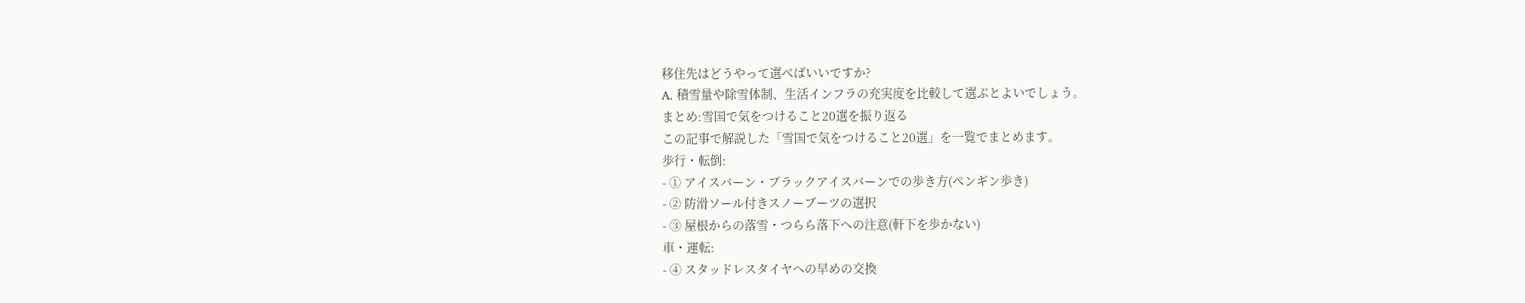移住先はどうやって選べばいいですか?
A. 積雪量や除雪体制、生活インフラの充実度を比較して選ぶとよいでしょう。
まとめ:雪国で気をつけること20選を振り返る
この記事で解説した「雪国で気をつけること20選」を一覧でまとめます。
歩行・転倒:
- ① アイスバーン・ブラックアイスバーンでの歩き方(ペンギン歩き)
- ② 防滑ソール付きスノーブーツの選択
- ③ 屋根からの落雪・つらら落下への注意(軒下を歩かない)
車・運転:
- ④ スタッドレスタイヤへの早めの交換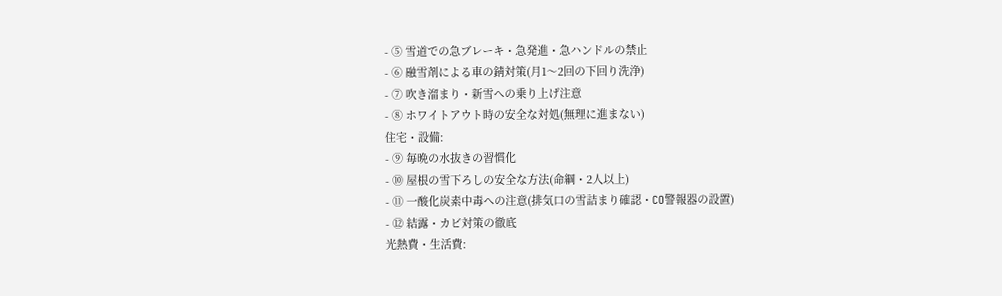- ⑤ 雪道での急ブレーキ・急発進・急ハンドルの禁止
- ⑥ 融雪剤による車の錆対策(月1〜2回の下回り洗浄)
- ⑦ 吹き溜まり・新雪への乗り上げ注意
- ⑧ ホワイトアウト時の安全な対処(無理に進まない)
住宅・設備:
- ⑨ 毎晩の水抜きの習慣化
- ⑩ 屋根の雪下ろしの安全な方法(命綱・2人以上)
- ⑪ 一酸化炭素中毒への注意(排気口の雪詰まり確認・CO警報器の設置)
- ⑫ 結露・カビ対策の徹底
光熱費・生活費: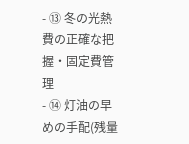- ⑬ 冬の光熱費の正確な把握・固定費管理
- ⑭ 灯油の早めの手配(残量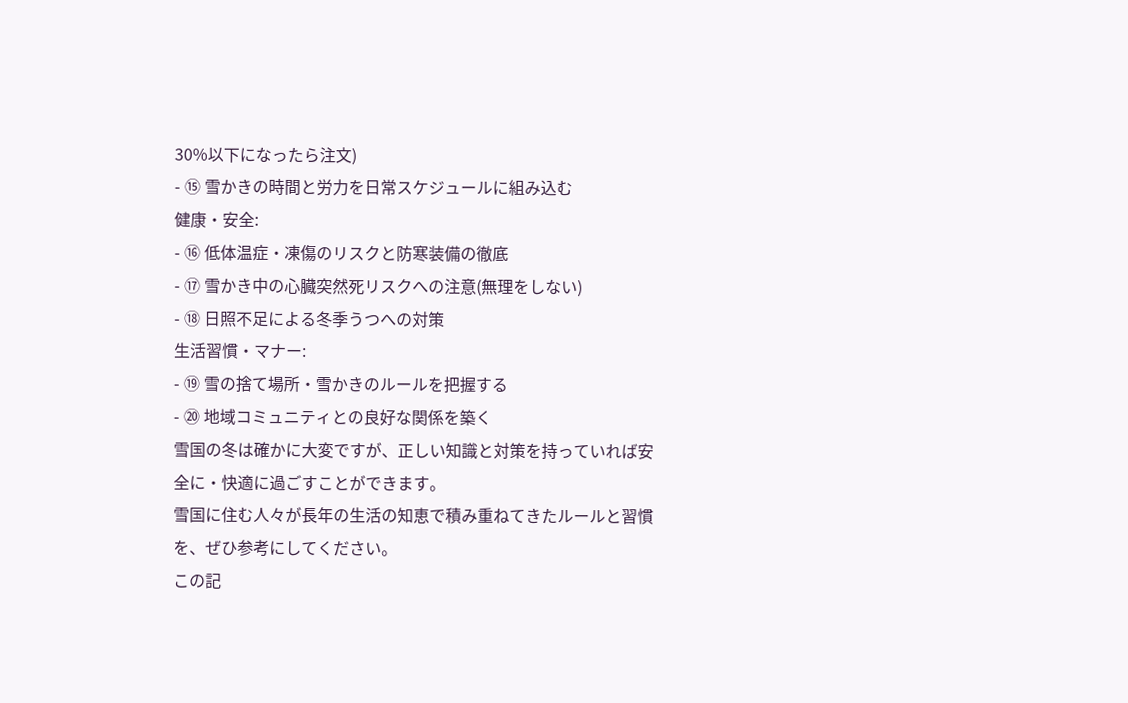30%以下になったら注文)
- ⑮ 雪かきの時間と労力を日常スケジュールに組み込む
健康・安全:
- ⑯ 低体温症・凍傷のリスクと防寒装備の徹底
- ⑰ 雪かき中の心臓突然死リスクへの注意(無理をしない)
- ⑱ 日照不足による冬季うつへの対策
生活習慣・マナー:
- ⑲ 雪の捨て場所・雪かきのルールを把握する
- ⑳ 地域コミュニティとの良好な関係を築く
雪国の冬は確かに大変ですが、正しい知識と対策を持っていれば安全に・快適に過ごすことができます。
雪国に住む人々が長年の生活の知恵で積み重ねてきたルールと習慣を、ぜひ参考にしてください。
この記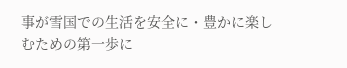事が雪国での生活を安全に・豊かに楽しむための第一歩に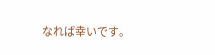なれば幸いです。